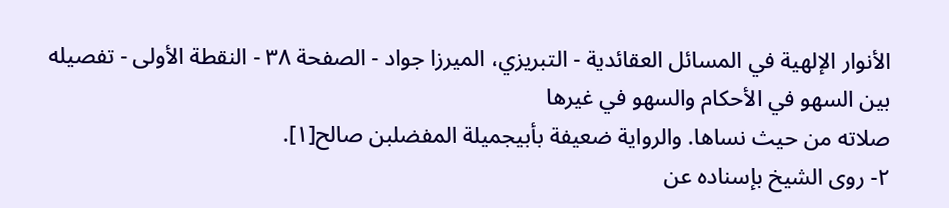الأنوار الإلهية في المسائل العقائدية - التبريزي، الميرزا جواد - الصفحة ٣٨ - النقطة الأولى - تفصيله بين السهو في الأحكام والسهو في غيرها
صلاته من حيث نساها. والرواية ضعيفة بأبيجميلة المفضلبن صالح[١].
٢- روى الشيخ بإسناده عن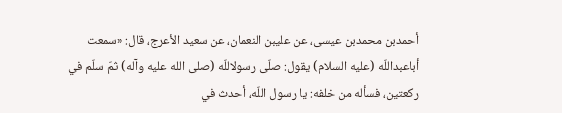أحمدبن محمدبن عيسى، عن عليبن النعمان، عن سعيد الأعرج، قال: «سمعت أباعبداللّه (عليه السلام) يقول: صلّى رسولاللّه (صلى الله عليه وآله) ثمّ سلّم في ركعتين، فسأله من خلفه: يا رسول اللّه، أحدث في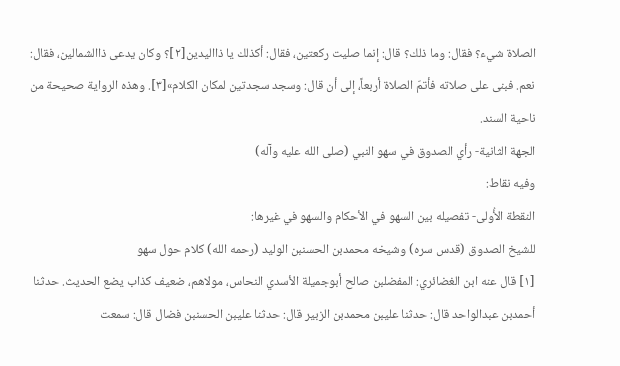الصلاة شيء؟ فقال: وما ذلك؟ قال: إنما صليت ركعتين، فقال: أكذلك يا ذااليدين[٢]؟ وكان يدعى ذاالشمالين، فقال: نعم. فبنى على صلاته فأتمّ الصلاة أربعاً، إلى أن قال: وسجد سجدتين لمكان الكلام»[٣]. وهذه الرواية صحيحة من ناحية السند.
الجهة الثانية- رأي الصدوق في سهو النبي (صلى الله عليه وآله)
وفيه نقاط:
النقطة الأُولى- تفصيله بين السهو في الأحكام والسهو في غيرها:
للشيخ الصدوق (قدس سره) وشيخه محمدبن الحسنبن الوليد (رحمه الله) كلام حول سهو
[١] قال عنه ابن الغضائري: المفضلبن صالح أبوجميلة الأسدي النحاس، مولاهم، ضعيف كذاب يضع الحديث. حدثنا أحمدبن عبدالواحد قال: حدثنا عليبن محمدبن الزبير قال: حدثنا عليبن الحسنبن فضال قال: سمعت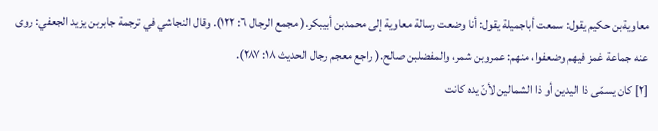معاويةبن حكيم يقول: سمعت أباجميلة يقول: أنا وضعت رسالة معاوية إلى محمدبن أبيبكر.( مجمع الرجال ٦: ١٢٢). وقال النجاشي في ترجمة جابربن يزيد الجعفي: روى عنه جماعة غمز فيهم وضعفوا، منهم: عمروبن شمر، والمفضلبن صالح.( راجع معجم رجال الحديث ١٨: ٢٨٧).
[٢] كان يسمّى ذا اليدين أو ذا الشمالين لأنّ يده كانت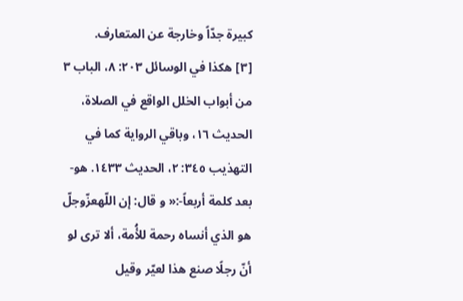كبيرة جدّاً وخارجة عن المتعارف.
[٣] هكذا في الوسائل ٢٠٣: ٨، الباب ٣ من أبواب الخلل الواقع في الصلاة، الحديث ١٦، وباقي الرواية كما في التهذيب ٣٤٥: ٢، الحديث ١٤٣٣. هو- بعد كلمة أربعاً-:« و قال: إن اللّهعزّوجلّ هو الذي أنساه رحمة للأُمة، ألا ترى لو أنّ رجلًا صنع هذا لعيّر وقيل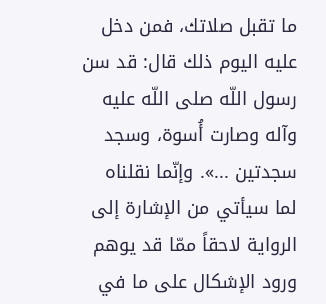ما تقبل صلاتك، فمن دخل عليه اليوم ذلك قال: قد سن رسول اللّه صلى اللّه عليه وآله وصارت أُسوة، وسجد سجدتين ...». وإنّما نقلناه لما سيأتي من الإشارة إلى الرواية لاحقاً ممّا قد يوهم ورود الإشكال على ما في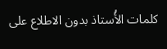كلمات الأُستاذ بدون الاطلاع على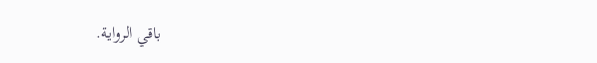باقي الرواية.